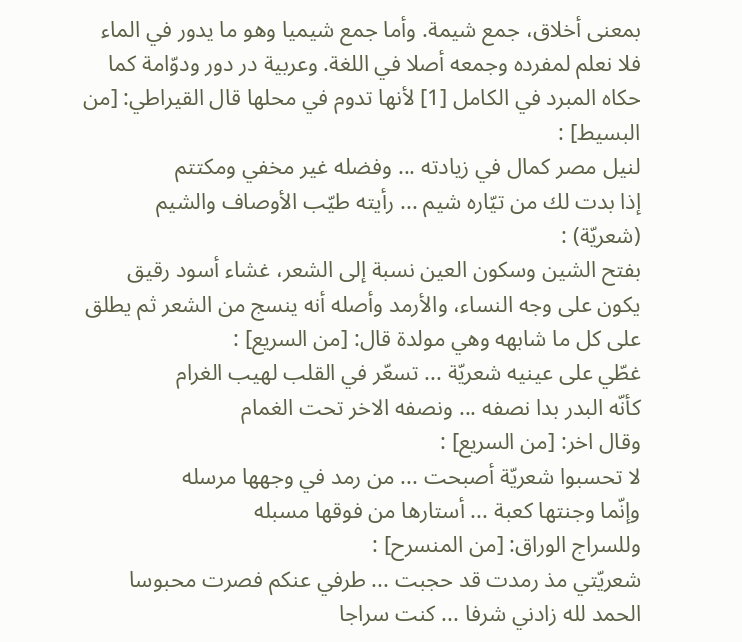بمعنى أخلاق، جمع شيمة. وأما جمع شيميا وهو ما يدور في الماء فلا نعلم لمفرده وجمعه أصلا في اللغة. وعربية در دور ودوّامة كما حكاه المبرد في الكامل [1] لأنها تدوم في محلها قال القيراطي: [من البسيط] :
لنيل مصر كمال في زيادته ... وفضله غير مخفي ومكتتم
إذا بدت لك من تيّاره شيم ... رأيته طيّب الأوصاف والشيم
(شعريّة) :
بفتح الشين وسكون العين نسبة إلى الشعر، غشاء أسود رقيق يكون على وجه النساء، والأرمد وأصله أنه ينسج من الشعر ثم يطلق على كل ما شابهه وهي مولدة قال: [من السريع] :
غطّي على عينيه شعريّة ... تسعّر في القلب لهيب الغرام
كأنّه البدر بدا نصفه ... ونصفه الاخر تحت الغمام
وقال اخر: [من السريع] :
لا تحسبوا شعريّة أصبحت ... من رمد في وجهها مرسله
وإنّما وجنتها كعبة ... أستارها من فوقها مسبله
وللسراج الوراق: [من المنسرح] :
شعريّتي مذ رمدت قد حجبت ... طرفي عنكم فصرت محبوسا
الحمد لله زادني شرفا ... كنت سراجا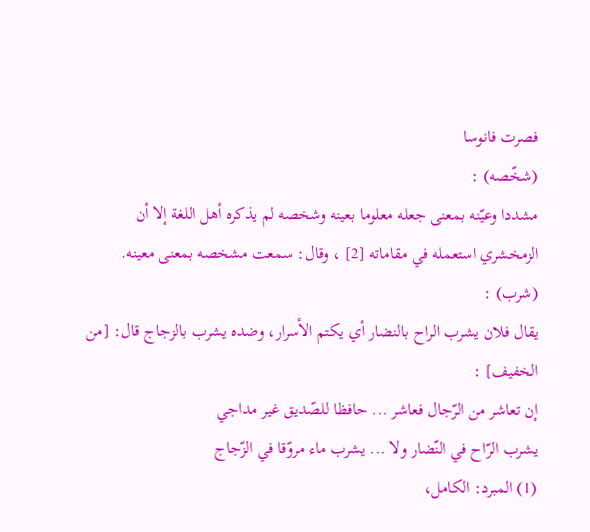فصرت فانوسا
(شخّصه) :
مشددا وعيّنه بمعنى جعله معلوما بعينه وشخصه لم يذكره أهل اللغة إلا أن الزمخشري استعمله في مقاماته [2] ، وقال: سمعت مشخصه بمعنى معينه.
(شرب) :
يقال فلان يشرب الراح بالنضار أي يكتم الأسرار، وضده يشرب بالزجاج قال: [من الخفيف] :
إن تعاشر من الرّجال فعاشر ... حافظا للصّديق غير مداجي
يشرب الرّاح في النّضار ولا ... يشرب ماء مروّقا في الزّجاج
(1) المبرد: الكامل،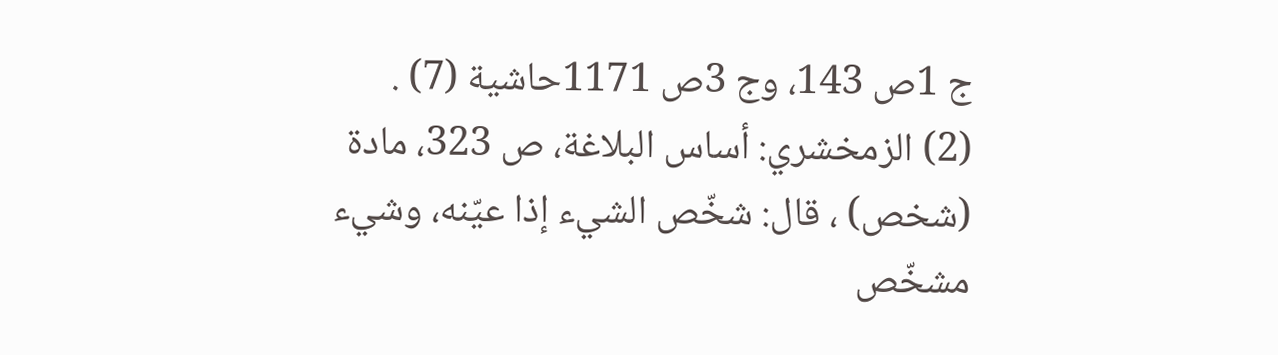ج 1ص 143، وج 3ص 1171حاشية (7) .
(2) الزمخشري: أساس البلاغة، ص 323، مادة (شخص) ، قال: شخّص الشيء إذا عيّنه، وشيء مشخّص